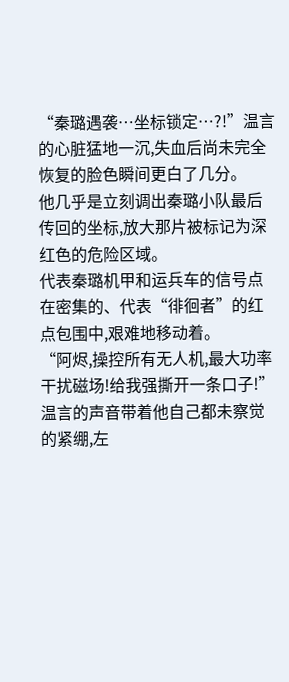“秦璐遇袭…坐标锁定…?!”温言的心脏猛地一沉,失血后尚未完全恢复的脸色瞬间更白了几分。
他几乎是立刻调出秦璐小队最后传回的坐标,放大那片被标记为深红色的危险区域。
代表秦璐机甲和运兵车的信号点在密集的、代表“徘徊者”的红点包围中,艰难地移动着。
“阿烬,操控所有无人机,最大功率干扰磁场!给我强撕开一条口子!”温言的声音带着他自己都未察觉的紧绷,左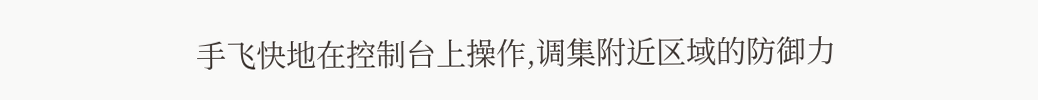手飞快地在控制台上操作,调集附近区域的防御力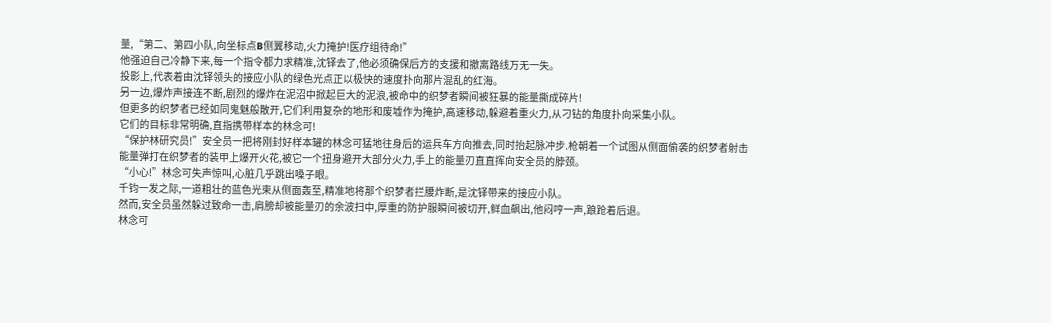量,“第二、第四小队,向坐标点B侧翼移动,火力掩护!医疗组待命!”
他强迫自己冷静下来,每一个指令都力求精准,沈铎去了,他必须确保后方的支援和撤离路线万无一失。
投影上,代表着由沈铎领头的接应小队的绿色光点正以极快的速度扑向那片混乱的红海。
另一边,爆炸声接连不断,剧烈的爆炸在泥沼中掀起巨大的泥浪,被命中的织梦者瞬间被狂暴的能量撕成碎片!
但更多的织梦者已经如同鬼魅般散开,它们利用复杂的地形和废墟作为掩护,高速移动,躲避着重火力,从刁钻的角度扑向采集小队。
它们的目标非常明确,直指携带样本的林念可!
“保护林研究员!”安全员一把将刚封好样本罐的林念可猛地往身后的运兵车方向推去,同时抬起脉冲步.枪朝着一个试图从侧面偷袭的织梦者射击
能量弹打在织梦者的装甲上爆开火花,被它一个扭身避开大部分火力,手上的能量刃直直挥向安全员的脖颈。
“小心!”林念可失声惊叫,心脏几乎跳出嗓子眼。
千钧一发之际,一道粗壮的蓝色光束从侧面轰至,精准地将那个织梦者拦腰炸断,是沈铎带来的接应小队。
然而,安全员虽然躲过致命一击,肩膀却被能量刃的余波扫中,厚重的防护服瞬间被切开,鲜血飙出,他闷哼一声,踉跄着后退。
林念可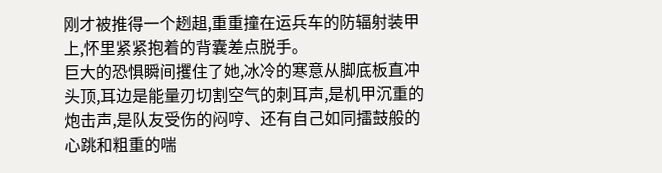刚才被推得一个趔趄,重重撞在运兵车的防辐射装甲上,怀里紧紧抱着的背囊差点脱手。
巨大的恐惧瞬间攫住了她,冰冷的寒意从脚底板直冲头顶,耳边是能量刃切割空气的刺耳声,是机甲沉重的炮击声,是队友受伤的闷哼、还有自己如同擂鼓般的心跳和粗重的喘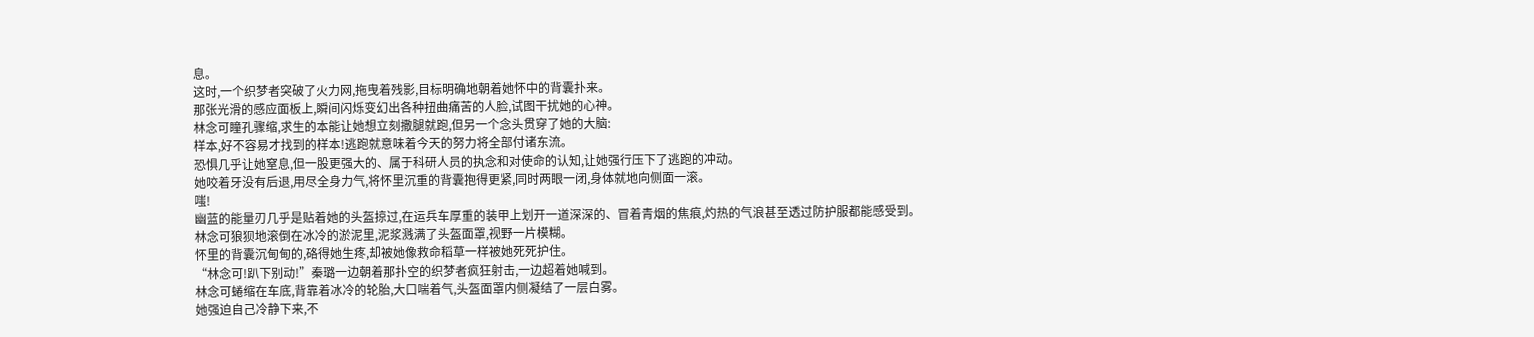息。
这时,一个织梦者突破了火力网,拖曳着残影,目标明确地朝着她怀中的背囊扑来。
那张光滑的感应面板上,瞬间闪烁变幻出各种扭曲痛苦的人脸,试图干扰她的心神。
林念可瞳孔骤缩,求生的本能让她想立刻撒腿就跑,但另一个念头贯穿了她的大脑:
样本,好不容易才找到的样本!逃跑就意味着今天的努力将全部付诸东流。
恐惧几乎让她窒息,但一股更强大的、属于科研人员的执念和对使命的认知,让她强行压下了逃跑的冲动。
她咬着牙没有后退,用尽全身力气,将怀里沉重的背囊抱得更紧,同时两眼一闭,身体就地向侧面一滚。
嗤!
幽蓝的能量刃几乎是贴着她的头盔掠过,在运兵车厚重的装甲上划开一道深深的、冒着青烟的焦痕,灼热的气浪甚至透过防护服都能感受到。
林念可狼狈地滚倒在冰冷的淤泥里,泥浆溅满了头盔面罩,视野一片模糊。
怀里的背囊沉甸甸的,硌得她生疼,却被她像救命稻草一样被她死死护住。
“林念可!趴下别动!”秦璐一边朝着那扑空的织梦者疯狂射击,一边超着她喊到。
林念可蜷缩在车底,背靠着冰冷的轮胎,大口喘着气,头盔面罩内侧凝结了一层白雾。
她强迫自己冷静下来,不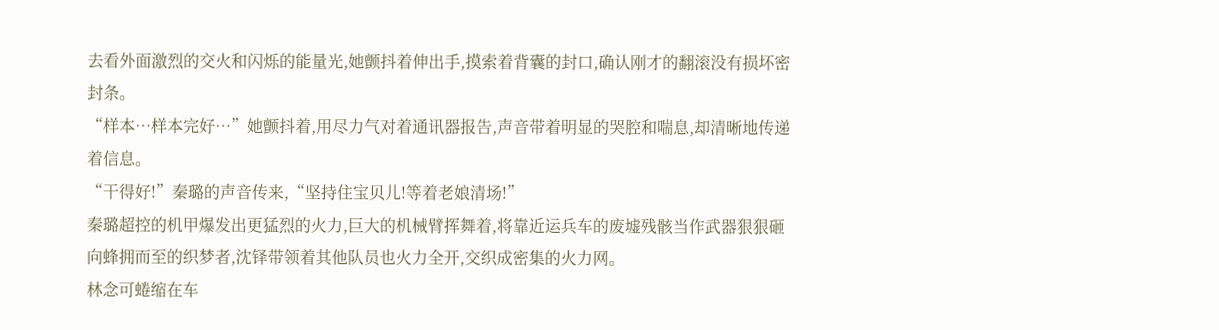去看外面激烈的交火和闪烁的能量光,她颤抖着伸出手,摸索着背囊的封口,确认刚才的翻滚没有损坏密封条。
“样本…样本完好…”她颤抖着,用尽力气对着通讯器报告,声音带着明显的哭腔和喘息,却清晰地传递着信息。
“干得好!”秦璐的声音传来,“坚持住宝贝儿!等着老娘清场!”
秦璐超控的机甲爆发出更猛烈的火力,巨大的机械臂挥舞着,将靠近运兵车的废墟残骸当作武器狠狠砸向蜂拥而至的织梦者,沈铎带领着其他队员也火力全开,交织成密集的火力网。
林念可蜷缩在车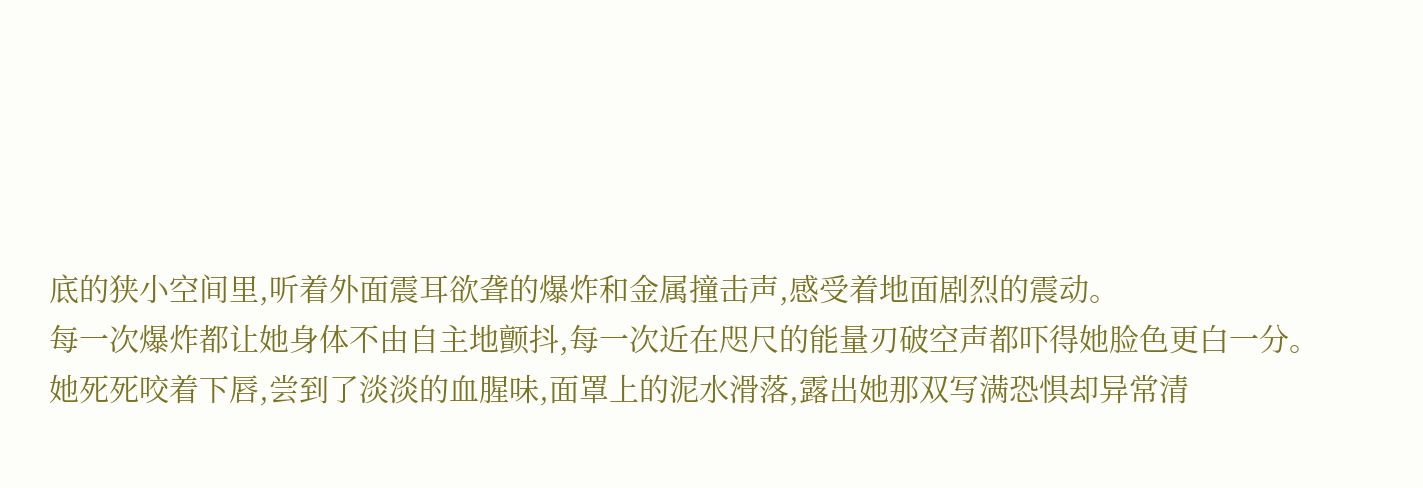底的狭小空间里,听着外面震耳欲聋的爆炸和金属撞击声,感受着地面剧烈的震动。
每一次爆炸都让她身体不由自主地颤抖,每一次近在咫尺的能量刃破空声都吓得她脸色更白一分。
她死死咬着下唇,尝到了淡淡的血腥味,面罩上的泥水滑落,露出她那双写满恐惧却异常清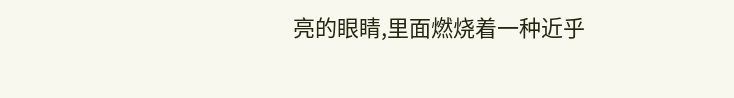亮的眼睛,里面燃烧着一种近乎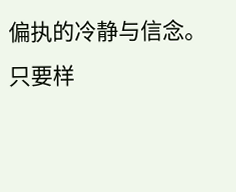偏执的冷静与信念。
只要样